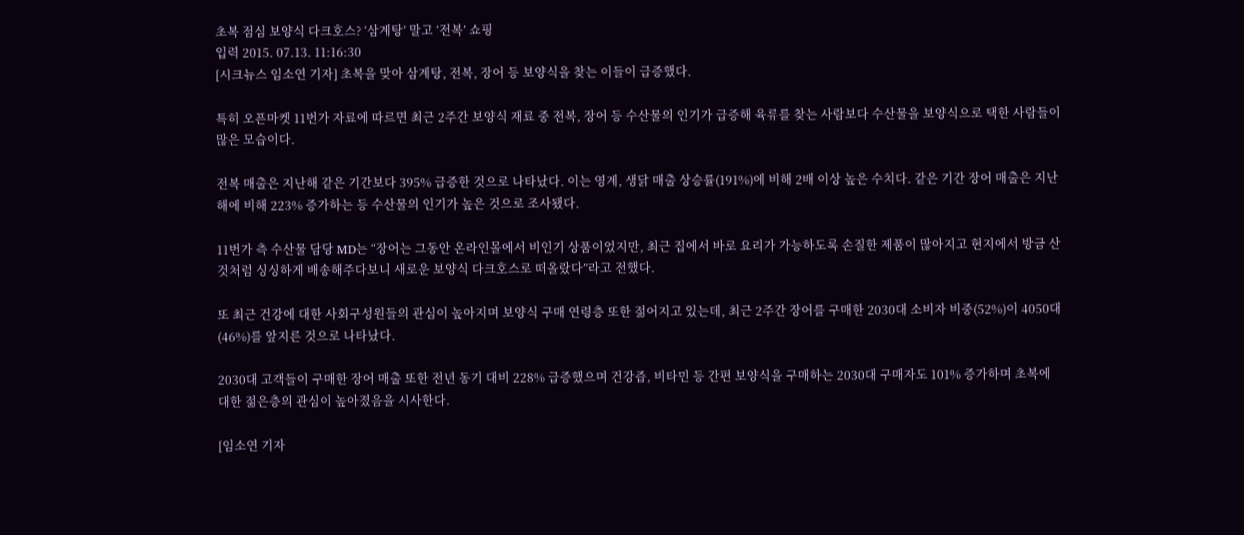초복 점심 보양식 다크호스? ‘삼계탕’ 말고 ‘전복’ 쇼핑
입력 2015. 07.13. 11:16:30
[시크뉴스 임소연 기자] 초복을 맞아 삼계탕, 전복, 장어 등 보양식을 찾는 이들이 급증했다.

특히 오픈마켓 11번가 자료에 따르면 최근 2주간 보양식 재료 중 전복, 장어 등 수산물의 인기가 급증해 육류를 찾는 사람보다 수산물을 보양식으로 택한 사람들이 많은 모습이다.

전복 매출은 지난해 같은 기간보다 395% 급증한 것으로 나타났다. 이는 영계, 생닭 매출 상승률(191%)에 비해 2배 이상 높은 수치다. 같은 기간 장어 매출은 지난해에 비해 223% 증가하는 등 수산물의 인기가 높은 것으로 조사됐다.

11번가 측 수산물 담당 MD는 “장어는 그동안 온라인몰에서 비인기 상품이었지만, 최근 집에서 바로 요리가 가능하도록 손질한 제품이 많아지고 현지에서 방금 산 것처럼 싱싱하게 배송해주다보니 새로운 보양식 다크호스로 떠올랐다”라고 전했다.

또 최근 건강에 대한 사회구성원들의 관심이 높아지며 보양식 구매 연령층 또한 젊어지고 있는데, 최근 2주간 장어를 구매한 2030대 소비자 비중(52%)이 4050대(46%)를 앞지른 것으로 나타났다.

2030대 고객들이 구매한 장어 매출 또한 전년 동기 대비 228% 급증했으며 건강즙, 비타민 등 간편 보양식을 구매하는 2030대 구매자도 101% 증가하며 초복에 대한 젊은층의 관심이 높아졌음을 시사한다.

[임소연 기자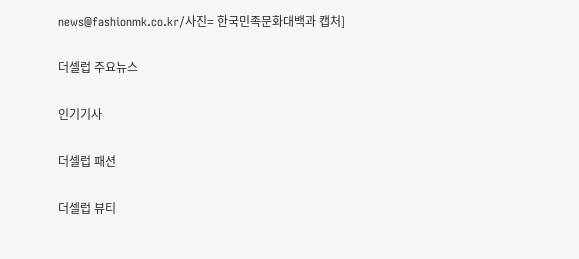news@fashionmk.co.kr/사진= 한국민족문화대백과 캡처]

더셀럽 주요뉴스

인기기사

더셀럽 패션

더셀럽 뷰티